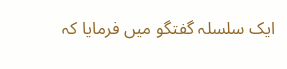ایک سلسلہ گفتگو میں فرمایا کہ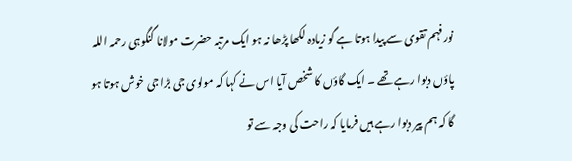نورفہم تقوی سے پیدا ہوتا ہے گو زیادہ لکھا پڑھا نہ ہو ایک مرتبہ حضرت مولانا گنگوہی رحمہ اللہ پاؤں دبوا رہے تھے ۔ ایک گاؤں کا شخص آیا اس نے کہا کہ مولوی جی بڑا جی خوش ہوتا ہو گا کہ ہم پیر دبوا رہے ہیں فرمایا کہ راحت کی وجہ سے تو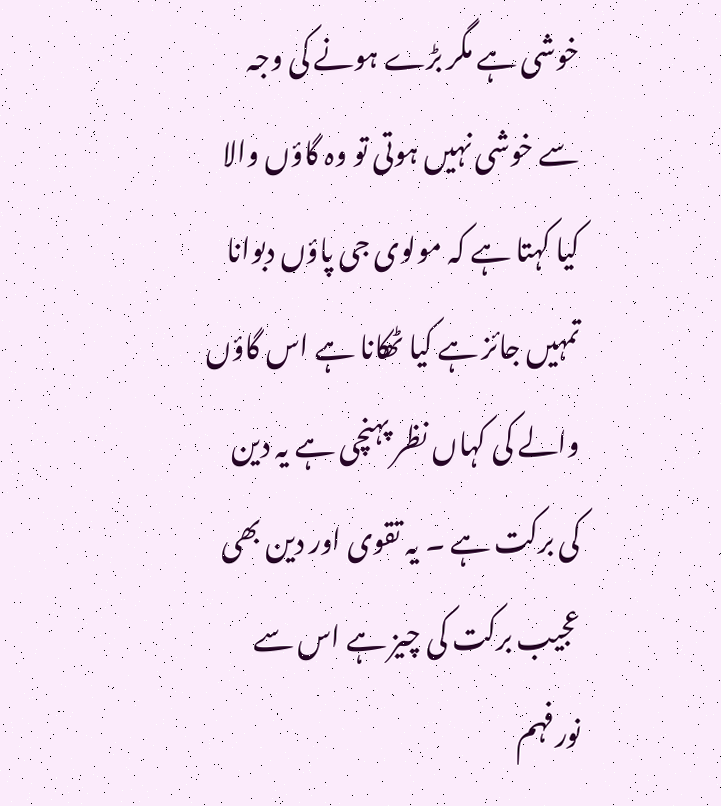خوشی ہے مگر بڑے ہونے کی وجہ سے خوشی نہیں ہوتی تو وہ گاؤں والا کیا کہتا ہے کہ مولوی جی پاؤں دبوانا تمہیں جائز ہے کیا ٹھکانا ہے اس گاؤں والے کی کہاں نظر پہنچی ہے یہ دین کی برکت ہے ۔ یہ تقوی اور دین بھی عجیب برکت کی چیز ہے اس سے نورفہم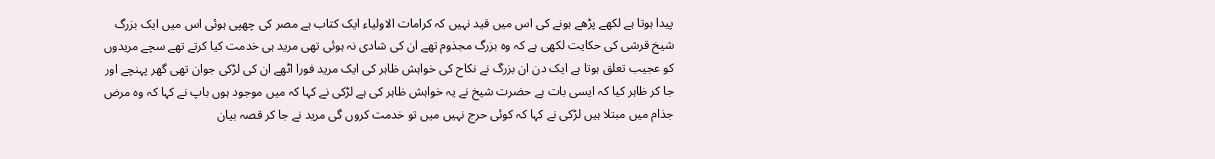پیدا ہوتا ہے لکھے پڑھے ہونے کی اس میں قید نہیں کہ کرامات الاولیاء ایک کتاب ہے مصر کی چھپی ہوئی اس میں ایک بزرگ شیخ قرشی کی حکایت لکھی ہے کہ وہ بزرگ مجذوم تھے ان کی شادی نہ ہوئی تھی مرید ہی خدمت کیا کرتے تھے سچے مریدوں کو عجیب تعلق ہوتا ہے ایک دن ان بزرگ نے نکاح کی خواہش ظاہر کی ایک مرید فورا اٹھے ان کی لڑکی جوان تھی گھر پہنچے اور جا کر ظاہر کیا کہ ایسی بات ہے حضرت شیخ نے یہ خواہش ظاہر کی ہے لڑکی نے کہا کہ میں موجود ہوں باپ نے کہا کہ وہ مرض جذام میں مبتلا ہیں لڑکی نے کہا کہ کوئی حرج نہیں میں تو خدمت کروں گی مرید نے جا کر قصہ بیان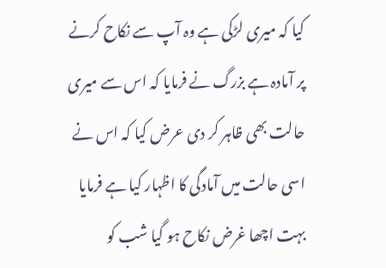کیا کہ میری لڑکی ہے وہ آپ سے نکاح کرنے پر آمادہ ہے بزرگ نے فرمایا کہ اس سے میری حالت بھی ظاہر کر دی عرض کیا کہ اس نے اسی حالت میں آمادگی کا اظہار کیا ہے فرمایا بہت اچھا غرض نکاح ہو گیا شب کو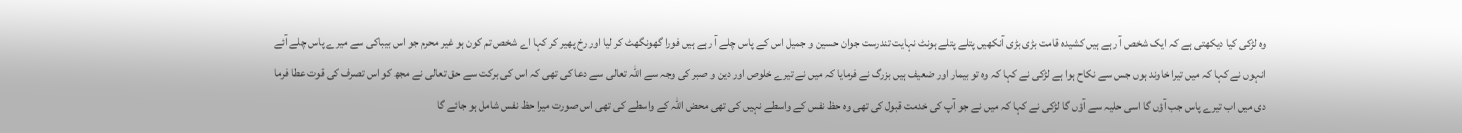وہ لڑکی کیا دیکھتی ہے کہ ایک شخص آ رہے ہیں کشیدہ قامت بڑی بڑی آنکھیں پتلے پتلے ہونٹ نہایت تندرست جوان حسین و جمیل اس کے پاس چلے آ رہے ہیں فورا گھونگھٹ کر لیا اور رخ پھیر کر کہا اے شخص تم کون ہو غیر محرم جو اس بیباکی سے میرے پاس چلے آئے انہوں نے کہا کہ میں تیرا خاوند ہوں جس سے نکاح ہوا ہے لڑکی نے کہا کہ وہ تو بیمار اور ضعیف ہیں بزرگ نے فرمایا کہ میں نے تیرے خلوص اور دین و صبر کی وجہ سے اللہ تعالی سے دعا کی تھی کہ اس کی برکت سے حق تعالی نے مجھ کو اس تصرف کی قوت عطا فرما دی میں اب تیرے پاس جب آؤں گا اسی حلیہ سے آؤں گا لڑکی نے کہا کہ میں نے جو آپ کی خدمت قبول کی تھی وہ حظ نفس کے واسطے نہیں کی تھی محض اللہ کے واسطے کی تھی اس صورت میرا حظ نفس شامل ہو جائے گا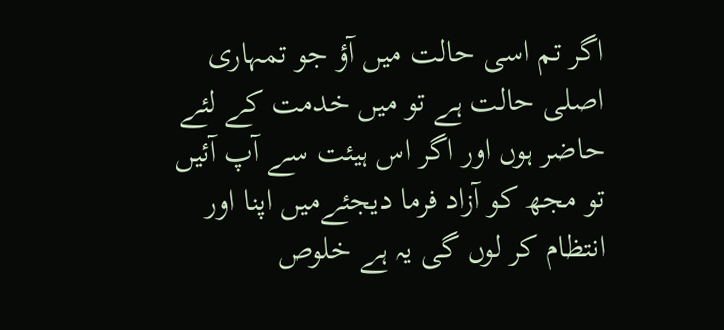اگر تم اسی حالت میں آؤ جو تمہاری اصلی حالت ہے تو میں خدمت کے لئے حاضر ہوں اور اگر اس ہیئت سے آپ آئیں تو مجھ کو آزاد فرما دیجئےمیں اپنا اور انتظام کر لوں گی یہ ہے خلوص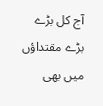آج کل بڑے بڑے مقتداؤں میں بھی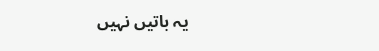یہ باتیں نہیں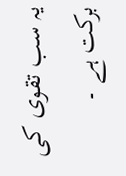یہ سب تقوی کی برکت ہے ۔